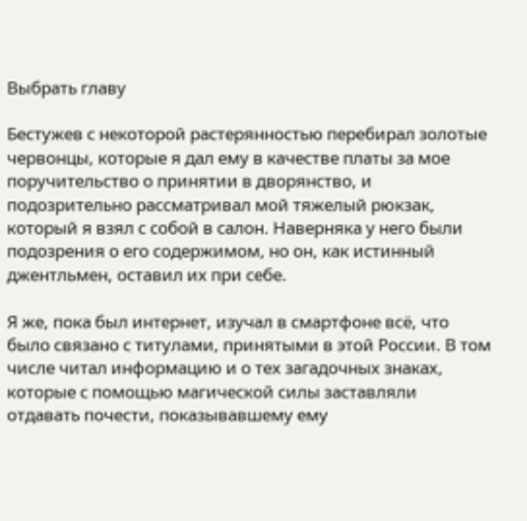Выбрать главу

Бестужев с некоторой растерянностью перебирал золотые червонцы, которые я дал ему в качестве платы за мое поручительство о принятии в дворянство, и подозрительно рассматривал мой тяжелый рюкзак, который я взял с собой в салон. Наверняка у него были подозрения о его содержимом, но он, как истинный джентльмен, оставил их при себе.

Я же, пока был интернет, изучал в смартфоне всё, что было связано с титулами, принятыми в этой России. В том числе читал информацию и о тех загадочных знаках, которые с помощью магической силы заставляли отдавать почести, показывавшему ему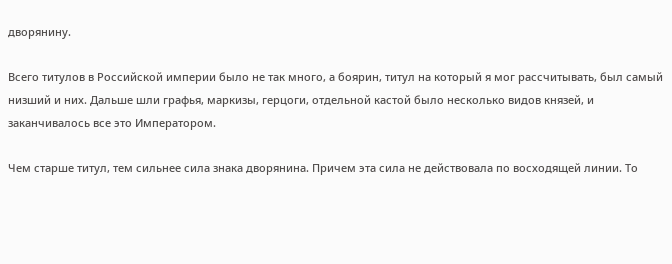дворянину.

Всего титулов в Российской империи было не так много, а боярин, титул на который я мог рассчитывать, был самый низший и них. Дальше шли графья, маркизы, герцоги, отдельной кастой было несколько видов князей, и заканчивалось все это Императором.

Чем старше титул, тем сильнее сила знака дворянина. Причем эта сила не действовала по восходящей линии. То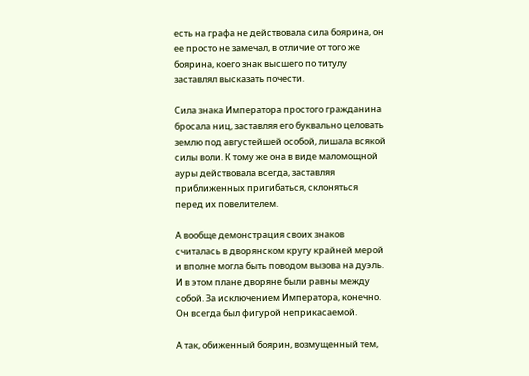есть на графа не действовала сила боярина, он ее просто не замечал, в отличие от того же боярина, коего знак высшего по титулу заставлял высказать почести.

Сила знака Императора простого гражданина бросала ниц, заставляя его буквально целовать землю под августейшей особой, лишала всякой силы воли. К тому же она в виде маломощной ауры действовала всегда, заставляя приближенных пригибаться, склоняться перед их повелителем.

А вообще демонстрация своих знаков считалась в дворянском кругу крайней мерой и вполне могла быть поводом вызова на дуэль. И в этом плане дворяне были равны между собой. За исключением Императора, конечно. Он всегда был фигурой неприкасаемой.

А так, обиженный боярин, возмущенный тем,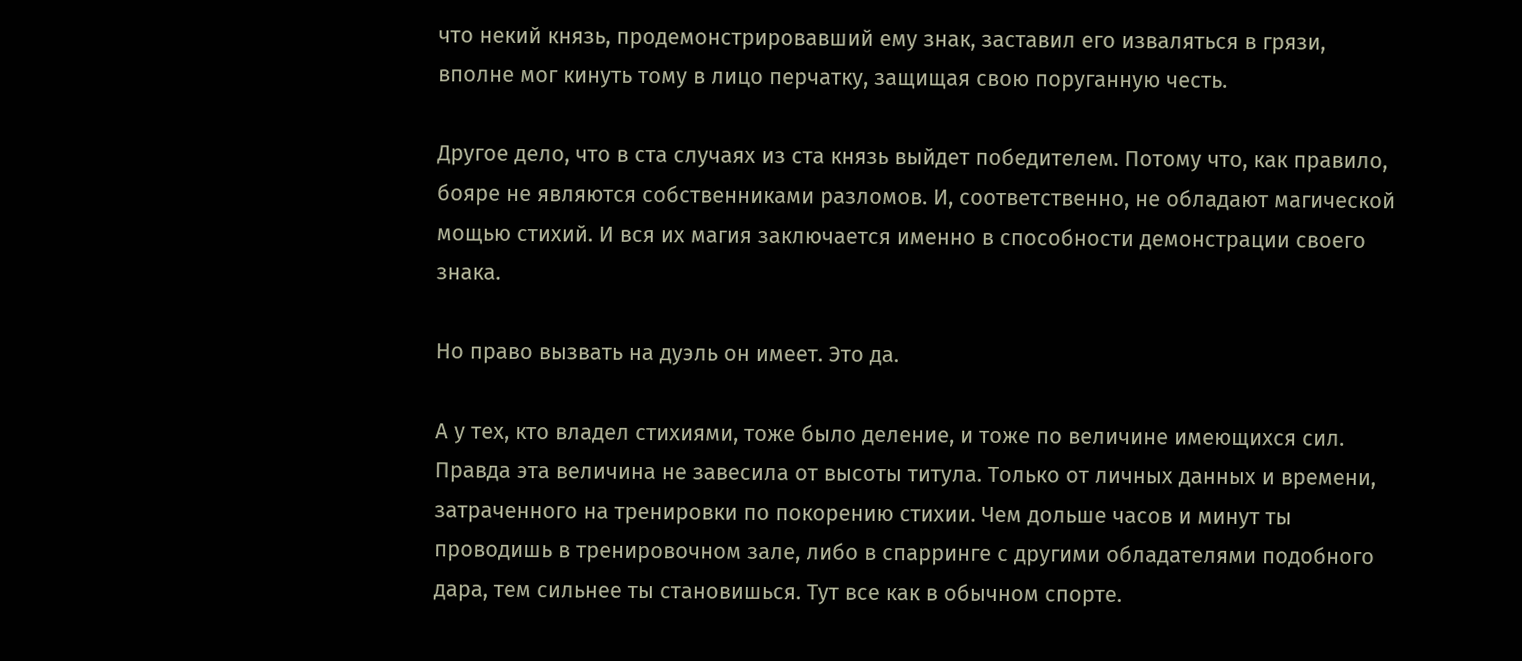что некий князь, продемонстрировавший ему знак, заставил его изваляться в грязи, вполне мог кинуть тому в лицо перчатку, защищая свою поруганную честь.

Другое дело, что в ста случаях из ста князь выйдет победителем. Потому что, как правило, бояре не являются собственниками разломов. И, соответственно, не обладают магической мощью стихий. И вся их магия заключается именно в способности демонстрации своего знака.

Но право вызвать на дуэль он имеет. Это да.

А у тех, кто владел стихиями, тоже было деление, и тоже по величине имеющихся сил. Правда эта величина не завесила от высоты титула. Только от личных данных и времени, затраченного на тренировки по покорению стихии. Чем дольше часов и минут ты проводишь в тренировочном зале, либо в спарринге с другими обладателями подобного дара, тем сильнее ты становишься. Тут все как в обычном спорте.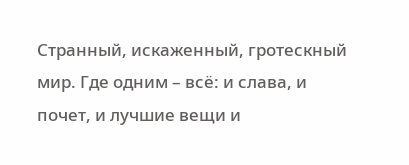Странный, искаженный, гротескный мир. Где одним – всё: и слава, и почет, и лучшие вещи и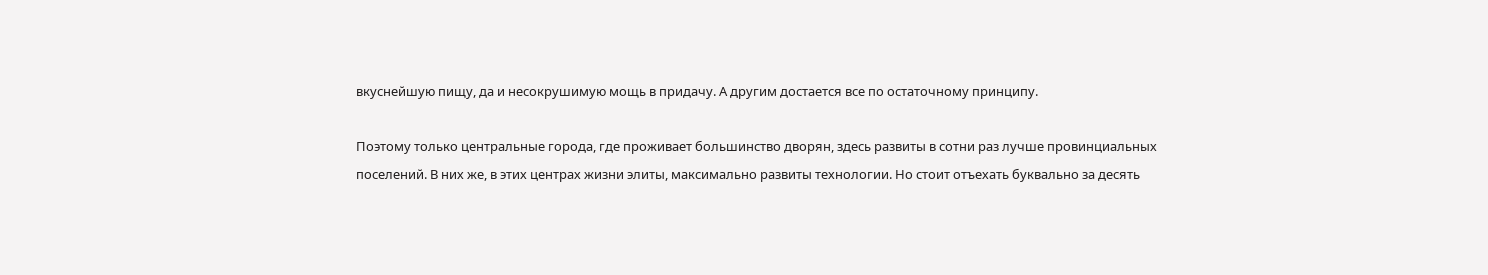вкуснейшую пищу, да и несокрушимую мощь в придачу. А другим достается все по остаточному принципу.

Поэтому только центральные города, где проживает большинство дворян, здесь развиты в сотни раз лучше провинциальных поселений. В них же, в этих центрах жизни элиты, максимально развиты технологии. Но стоит отъехать буквально за десять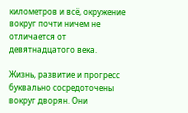километров и всё, окружение вокруг почти ничем не отличается от девятнадцатого века.

Жизнь, развитие и прогресс буквально сосредоточены вокруг дворян. Они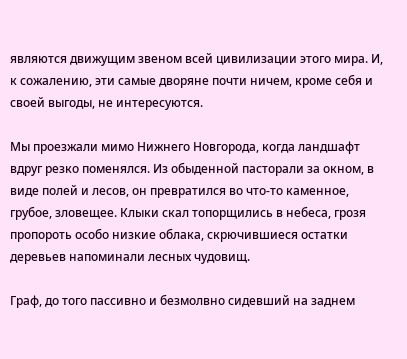являются движущим звеном всей цивилизации этого мира. И, к сожалению, эти самые дворяне почти ничем, кроме себя и своей выгоды, не интересуются.

Мы проезжали мимо Нижнего Новгорода, когда ландшафт вдруг резко поменялся. Из обыденной пасторали за окном, в виде полей и лесов, он превратился во что-то каменное, грубое, зловещее. Клыки скал топорщились в небеса, грозя пропороть особо низкие облака, скрючившиеся остатки деревьев напоминали лесных чудовищ.

Граф, до того пассивно и безмолвно сидевший на заднем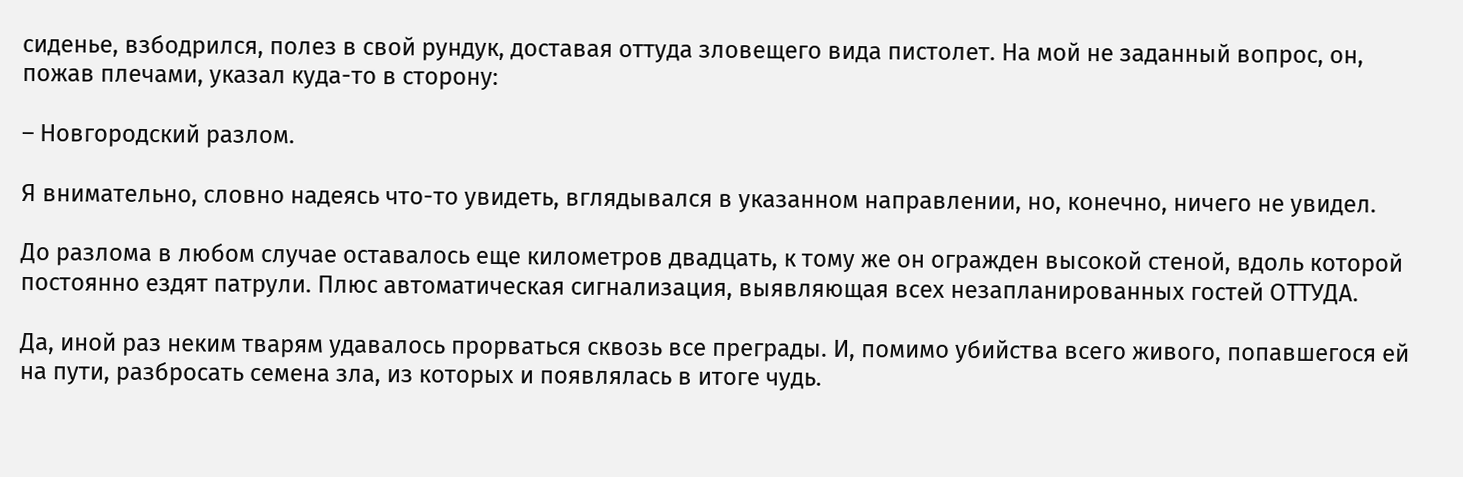сиденье, взбодрился, полез в свой рундук, доставая оттуда зловещего вида пистолет. На мой не заданный вопрос, он, пожав плечами, указал куда-то в сторону:

– Новгородский разлом.

Я внимательно, словно надеясь что-то увидеть, вглядывался в указанном направлении, но, конечно, ничего не увидел.

До разлома в любом случае оставалось еще километров двадцать, к тому же он огражден высокой стеной, вдоль которой постоянно ездят патрули. Плюс автоматическая сигнализация, выявляющая всех незапланированных гостей ОТТУДА.

Да, иной раз неким тварям удавалось прорваться сквозь все преграды. И, помимо убийства всего живого, попавшегося ей на пути, разбросать семена зла, из которых и появлялась в итоге чудь.